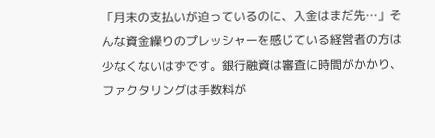「月末の支払いが迫っているのに、入金はまだ先…」そんな資金繰りのプレッシャーを感じている経営者の方は少なくないはずです。銀行融資は審査に時間がかかり、ファクタリングは手数料が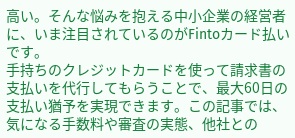高い。そんな悩みを抱える中小企業の経営者に、いま注目されているのがFintoカード払いです。
手持ちのクレジットカードを使って請求書の支払いを代行してもらうことで、最大60日の支払い猶予を実現できます。この記事では、気になる手数料や審査の実態、他社との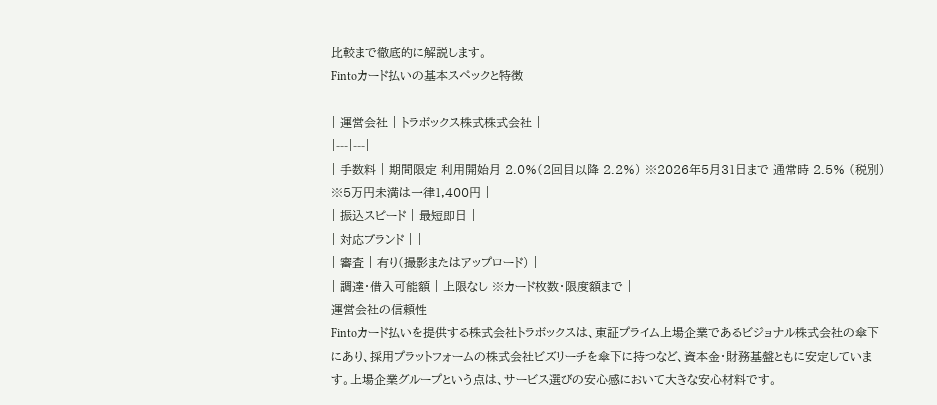比較まで徹底的に解説します。
Fintoカード払いの基本スペックと特徴

| 運営会社 | トラボックス株式株式会社 |
|---|---|
| 手数料 | 期間限定 利用開始月 2.0%(2回目以降 2.2%) ※2026年5月31日まで 通常時 2.5% (税別) ※5万円未満は一律1,400円 |
| 振込スピード | 最短即日 |
| 対応ブランド | |
| 審査 | 有り(撮影またはアップロード) |
| 調達・借入可能額 | 上限なし ※カード枚数・限度額まで |
運営会社の信頼性
Fintoカード払いを提供する株式会社トラボックスは、東証プライム上場企業であるビジョナル株式会社の傘下にあり、採用プラットフォームの株式会社ビズリーチを傘下に持つなど、資本金・財務基盤ともに安定しています。上場企業グループという点は、サービス選びの安心感において大きな安心材料です。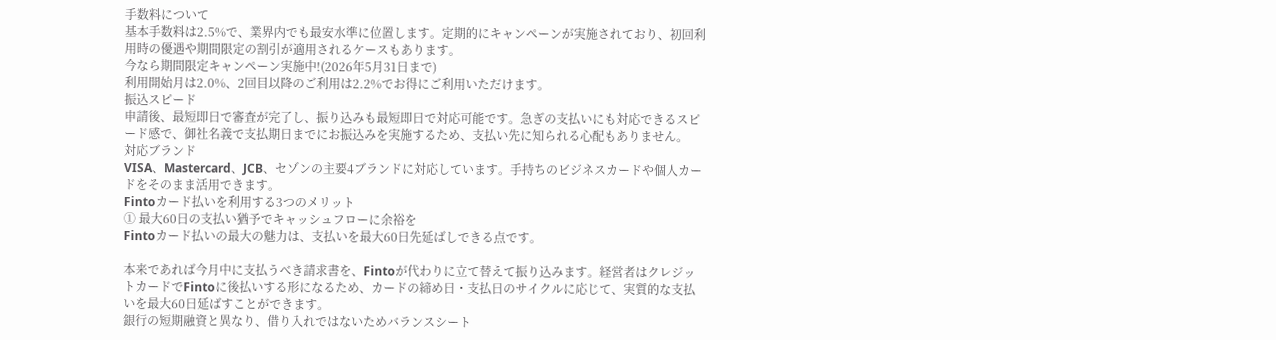手数料について
基本手数料は2.5%で、業界内でも最安水準に位置します。定期的にキャンペーンが実施されており、初回利用時の優遇や期間限定の割引が適用されるケースもあります。
今なら期間限定キャンペーン実施中!(2026年5月31日まで)
利用開始月は2.0%、2回目以降のご利用は2.2%でお得にご利用いただけます。
振込スピード
申請後、最短即日で審査が完了し、振り込みも最短即日で対応可能です。急ぎの支払いにも対応できるスピード感で、御社名義で支払期日までにお振込みを実施するため、支払い先に知られる心配もありません。
対応ブランド
VISA、Mastercard、JCB、セゾンの主要4ブランドに対応しています。手持ちのビジネスカードや個人カードをそのまま活用できます。
Fintoカード払いを利用する3つのメリット
① 最大60日の支払い猶予でキャッシュフローに余裕を
Fintoカード払いの最大の魅力は、支払いを最大60日先延ばしできる点です。

本来であれば今月中に支払うべき請求書を、Fintoが代わりに立て替えて振り込みます。経営者はクレジットカードでFintoに後払いする形になるため、カードの締め日・支払日のサイクルに応じて、実質的な支払いを最大60日延ばすことができます。
銀行の短期融資と異なり、借り入れではないためバランスシート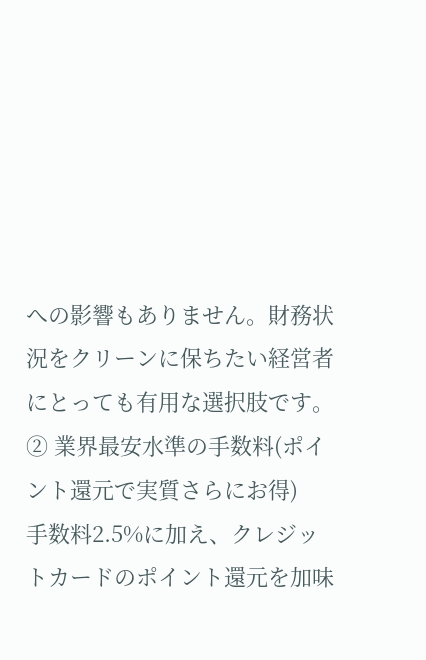への影響もありません。財務状況をクリーンに保ちたい経営者にとっても有用な選択肢です。
② 業界最安水準の手数料(ポイント還元で実質さらにお得)
手数料2.5%に加え、クレジットカードのポイント還元を加味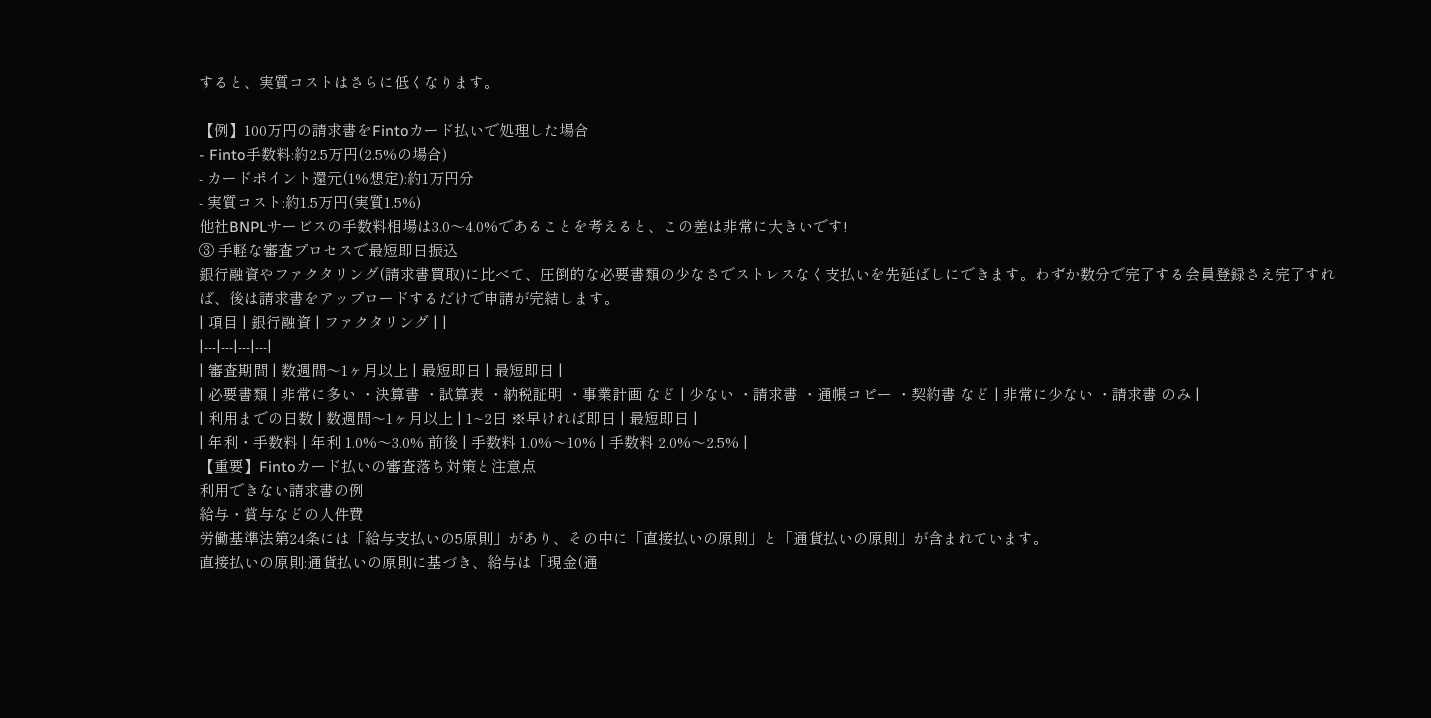すると、実質コストはさらに低くなります。

【例】100万円の請求書をFintoカード払いで処理した場合
- Finto手数料:約2.5万円(2.5%の場合)
- カードポイント還元(1%想定):約1万円分
- 実質コスト:約1.5万円(実質1.5%)
他社BNPLサービスの手数料相場は3.0〜4.0%であることを考えると、この差は非常に大きいです!
③ 手軽な審査プロセスで最短即日振込
銀行融資やファクタリング(請求書買取)に比べて、圧倒的な必要書類の少なさでストレスなく支払いを先延ばしにできます。わずか数分で完了する会員登録さえ完了すれば、後は請求書をアップロードするだけで申請が完結します。
| 項目 | 銀行融資 | ファクタリング | |
|---|---|---|---|
| 審査期間 | 数週間〜1ヶ月以上 | 最短即日 | 最短即日 |
| 必要書類 | 非常に多い ・決算書 ・試算表 ・納税証明 ・事業計画 など | 少ない ・請求書 ・通帳コピー ・契約書 など | 非常に少ない ・請求書 のみ |
| 利用までの日数 | 数週間〜1ヶ月以上 | 1~2日 ※早ければ即日 | 最短即日 |
| 年利・手数料 | 年利 1.0%〜3.0% 前後 | 手数料 1.0%〜10% | 手数料 2.0%〜2.5% |
【重要】Fintoカード払いの審査落ち対策と注意点
利用できない請求書の例
給与・賞与などの人件費
労働基準法第24条には「給与支払いの5原則」があり、その中に「直接払いの原則」と「通貨払いの原則」が含まれています。
直接払いの原則:通貨払いの原則に基づき、給与は「現金(通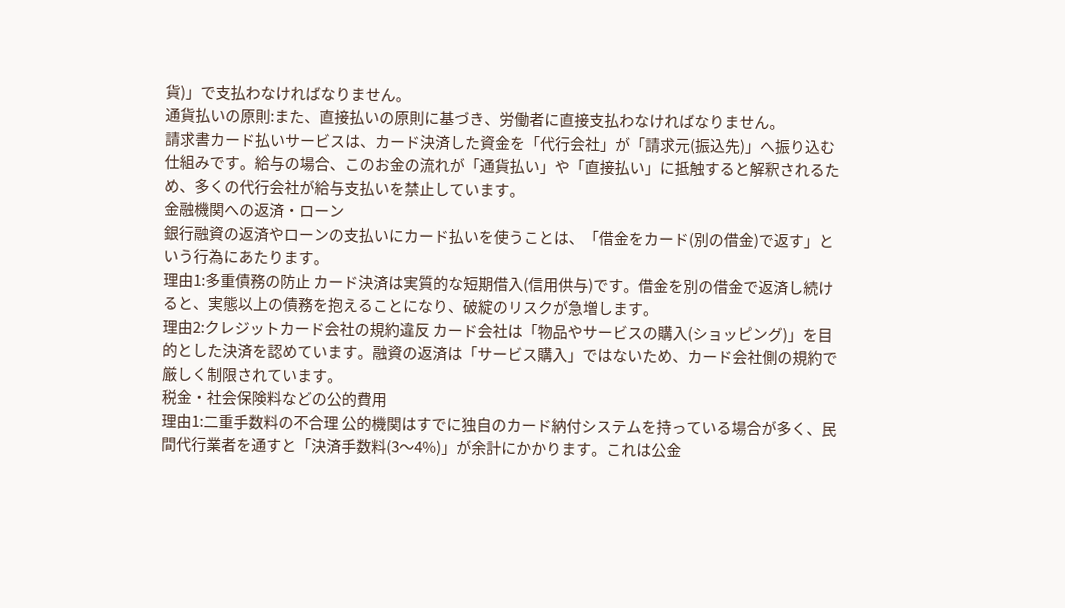貨)」で支払わなければなりません。
通貨払いの原則:また、直接払いの原則に基づき、労働者に直接支払わなければなりません。
請求書カード払いサービスは、カード決済した資金を「代行会社」が「請求元(振込先)」へ振り込む仕組みです。給与の場合、このお金の流れが「通貨払い」や「直接払い」に抵触すると解釈されるため、多くの代行会社が給与支払いを禁止しています。
金融機関への返済・ローン
銀行融資の返済やローンの支払いにカード払いを使うことは、「借金をカード(別の借金)で返す」という行為にあたります。
理由1:多重債務の防止 カード決済は実質的な短期借入(信用供与)です。借金を別の借金で返済し続けると、実態以上の債務を抱えることになり、破綻のリスクが急増します。
理由2:クレジットカード会社の規約違反 カード会社は「物品やサービスの購入(ショッピング)」を目的とした決済を認めています。融資の返済は「サービス購入」ではないため、カード会社側の規約で厳しく制限されています。
税金・社会保険料などの公的費用
理由1:二重手数料の不合理 公的機関はすでに独自のカード納付システムを持っている場合が多く、民間代行業者を通すと「決済手数料(3〜4%)」が余計にかかります。これは公金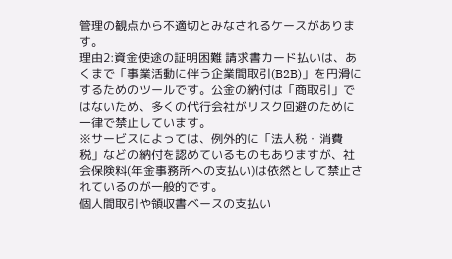管理の観点から不適切とみなされるケースがあります。
理由2:資金使途の証明困難 請求書カード払いは、あくまで「事業活動に伴う企業間取引(B2B)」を円滑にするためのツールです。公金の納付は「商取引」ではないため、多くの代行会社がリスク回避のために一律で禁止しています。
※サービスによっては、例外的に「法人税・消費税」などの納付を認めているものもありますが、社会保険料(年金事務所への支払い)は依然として禁止されているのが一般的です。
個人間取引や領収書ベースの支払い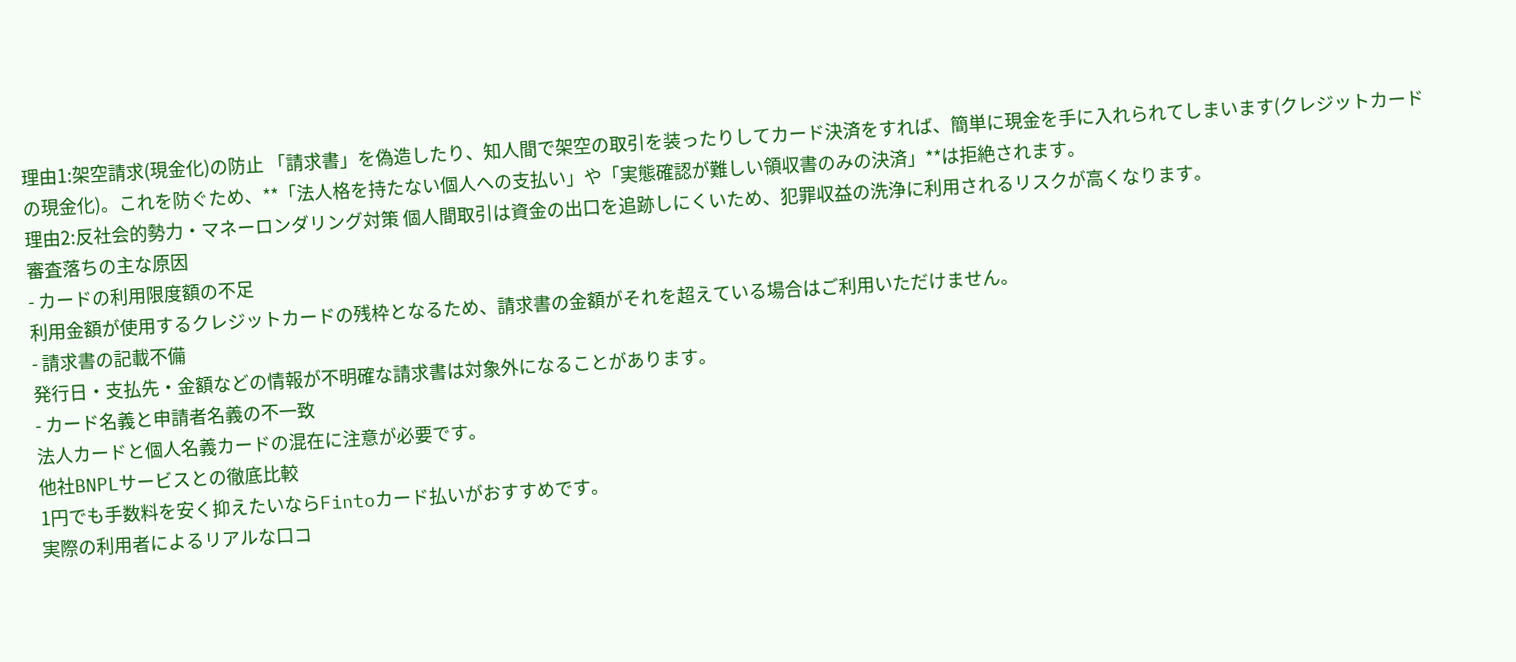理由1:架空請求(現金化)の防止 「請求書」を偽造したり、知人間で架空の取引を装ったりしてカード決済をすれば、簡単に現金を手に入れられてしまいます(クレジットカードの現金化)。これを防ぐため、**「法人格を持たない個人への支払い」や「実態確認が難しい領収書のみの決済」**は拒絶されます。
理由2:反社会的勢力・マネーロンダリング対策 個人間取引は資金の出口を追跡しにくいため、犯罪収益の洗浄に利用されるリスクが高くなります。
審査落ちの主な原因
- カードの利用限度額の不足
利用金額が使用するクレジットカードの残枠となるため、請求書の金額がそれを超えている場合はご利用いただけません。
- 請求書の記載不備
発行日・支払先・金額などの情報が不明確な請求書は対象外になることがあります。
- カード名義と申請者名義の不一致
法人カードと個人名義カードの混在に注意が必要です。
他社BNPLサービスとの徹底比較
1円でも手数料を安く抑えたいならFintoカード払いがおすすめです。
実際の利用者によるリアルな口コ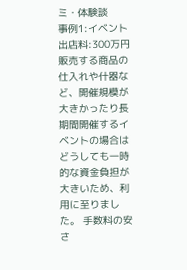ミ・体験談
事例1:イベント出店料:300万円
販売する商品の仕入れや什器など、開催規模が大きかったり長期間開催するイベントの場合はどうしても一時的な資金負担が大きいため、利用に至りました。 手数料の安さ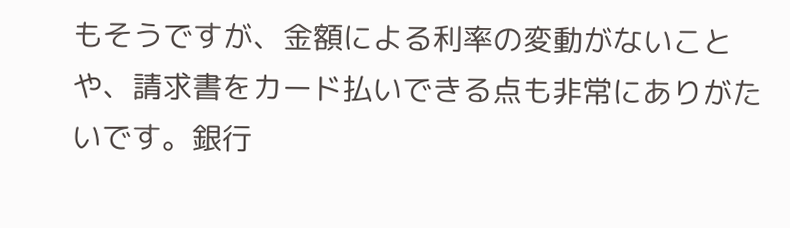もそうですが、金額による利率の変動がないことや、請求書をカード払いできる点も非常にありがたいです。銀行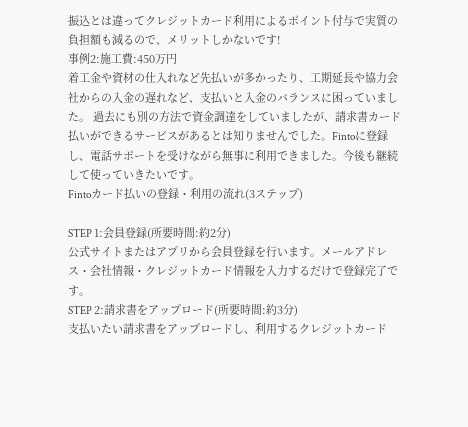振込とは違ってクレジットカード利用によるポイント付与で実質の負担額も減るので、メリットしかないです!
事例2:施工費:450万円
着工金や資材の仕入れなど先払いが多かったり、工期延長や協力会社からの入金の遅れなど、支払いと入金のバランスに困っていました。 過去にも別の方法で資金調達をしていましたが、請求書カード払いができるサービスがあるとは知りませんでした。Fintoに登録し、電話サポートを受けながら無事に利用できました。今後も継続して使っていきたいです。
Fintoカード払いの登録・利用の流れ(3ステップ)

STEP 1:会員登録(所要時間:約2分)
公式サイトまたはアプリから会員登録を行います。メールアドレス・会社情報・クレジットカード情報を入力するだけで登録完了です。
STEP 2:請求書をアップロード(所要時間:約3分)
支払いたい請求書をアップロードし、利用するクレジットカード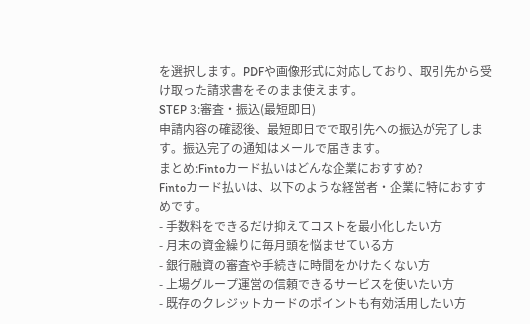を選択します。PDFや画像形式に対応しており、取引先から受け取った請求書をそのまま使えます。
STEP 3:審査・振込(最短即日)
申請内容の確認後、最短即日でで取引先への振込が完了します。振込完了の通知はメールで届きます。
まとめ:Fintoカード払いはどんな企業におすすめ?
Fintoカード払いは、以下のような経営者・企業に特におすすめです。
- 手数料をできるだけ抑えてコストを最小化したい方
- 月末の資金繰りに毎月頭を悩ませている方
- 銀行融資の審査や手続きに時間をかけたくない方
- 上場グループ運営の信頼できるサービスを使いたい方
- 既存のクレジットカードのポイントも有効活用したい方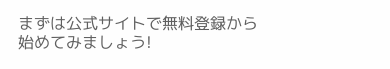まずは公式サイトで無料登録から始めてみましょう!